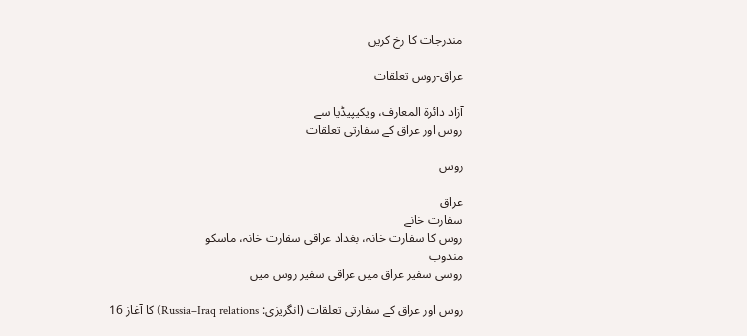مندرجات کا رخ کریں

عراق-روس تعلقات

آزاد دائرۃ المعارف، ویکیپیڈیا سے
روس اور عراق کے سفارتی تعلقات

روس

عراق
سفارت خانے
روس کا سفارت خانہ، بغداد عراقی سفارت خانہ، ماسکو
مندوب
روسی سفیر عراق میں عراقی سفیر روس میں

روس اور عراق کے سفارتی تعلقات (انگریزی: Russia–Iraq relations) کا آغاز 16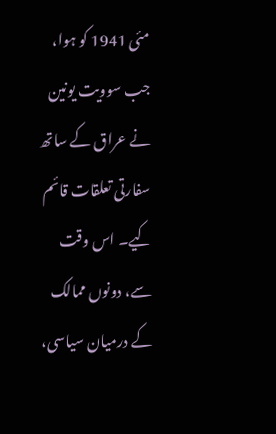مئی 1941 کو ہوا، جب سوویت یونین نے عراق کے ساتھ سفارتی تعلقات قائم کیے۔ اس وقت سے، دونوں ممالک کے درمیان سیاسی،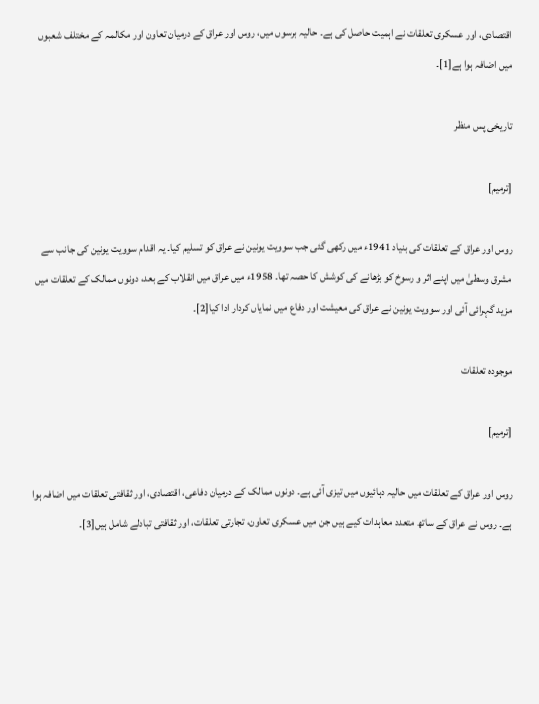اقتصادی، اور عسکری تعلقات نے اہمیت حاصل کی ہے۔ حالیہ برسوں میں، روس اور عراق کے درمیان تعاون اور مکالمہ کے مختلف شعبوں میں اضافہ ہوا ہے[1]۔

تاریخی پس منظر

[ترمیم]

روس اور عراق کے تعلقات کی بنیاد 1941ء میں رکھی گئی جب سوویت یونین نے عراق کو تسلیم کیا۔ یہ اقدام سوویت یونین کی جانب سے مشرق وسطیٰ میں اپنے اثر و رسوخ کو بڑھانے کی کوشش کا حصہ تھا۔ 1958ء میں عراق میں انقلاب کے بعد، دونوں ممالک کے تعلقات میں مزید گہرائی آئی اور سوویت یونین نے عراق کی معیشت اور دفاع میں نمایاں کردار ادا کیا[2]۔

موجودہ تعلقات

[ترمیم]

روس اور عراق کے تعلقات میں حالیہ دہائیوں میں تیزی آئی ہے۔ دونوں ممالک کے درمیان دفاعی، اقتصادی، اور ثقافتی تعلقات میں اضافہ ہوا ہے۔ روس نے عراق کے ساتھ متعدد معاہدات کیے ہیں جن میں عسکری تعاون، تجارتی تعلقات، اور ثقافتی تبادلے شامل ہیں[3]۔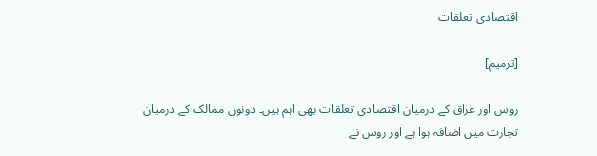اقتصادی تعلقات

[ترمیم]

روس اور عراق کے درمیان اقتصادی تعلقات بھی اہم ہیں۔ دونوں ممالک کے درمیان تجارت میں اضافہ ہوا ہے اور روس نے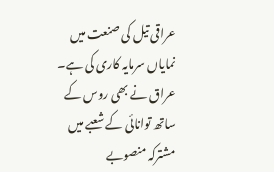عراقی تیل کی صنعت میں نمایاں سرمایہ کاری کی ہے۔ عراق نے بھی روس کے ساتھ توانائی کے شعبے میں مشترکہ منصوبے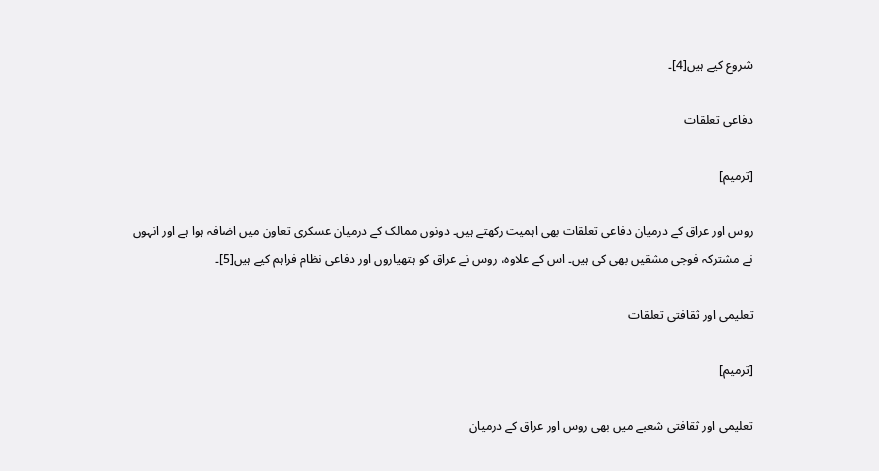شروع کیے ہیں[4]۔

دفاعی تعلقات

[ترمیم]

روس اور عراق کے درمیان دفاعی تعلقات بھی اہمیت رکھتے ہیں۔ دونوں ممالک کے درمیان عسکری تعاون میں اضافہ ہوا ہے اور انہوں نے مشترکہ فوجی مشقیں بھی کی ہیں۔ اس کے علاوہ، روس نے عراق کو ہتھیاروں اور دفاعی نظام فراہم کیے ہیں[5]۔

تعلیمی اور ثقافتی تعلقات

[ترمیم]

تعلیمی اور ثقافتی شعبے میں بھی روس اور عراق کے درمیان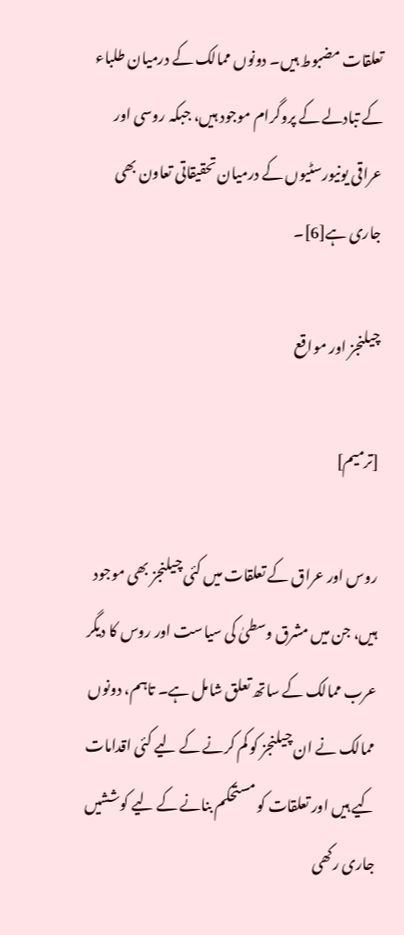تعلقات مضبوط ہیں۔ دونوں ممالک کے درمیان طلباء کے تبادلے کے پروگرام موجود ہیں، جبکہ روسی اور عراقی یونیورسٹیوں کے درمیان تحقیقاتی تعاون بھی جاری ہے[6]۔

چیلنجز اور مواقع

[ترمیم]

روس اور عراق کے تعلقات میں کئی چیلنجز بھی موجود ہیں، جن میں مشرق وسطیٰ کی سیاست اور روس کا دیگر عرب ممالک کے ساتھ تعلق شامل ہے۔ تاہم، دونوں ممالک نے ان چیلنجز کو کم کرنے کے لیے کئی اقدامات کیے ہیں اور تعلقات کو مستحکم بنانے کے لیے کوششیں جاری رکھی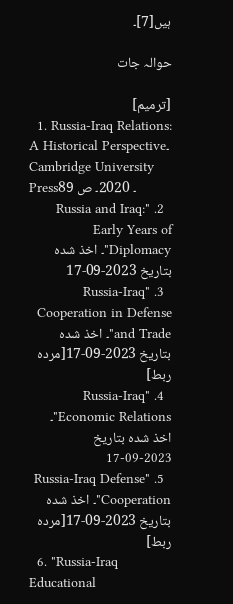ہیں[7]۔

حوالہ جات

[ترمیم]
  1. Russia-Iraq Relations: A Historical Perspective۔ Cambridge University Press۔ 2020۔ ص 89
  2. "Russia and Iraq: Early Years of Diplomacy"۔ اخذ شدہ بتاریخ 2023-09-17
  3. "Russia-Iraq Cooperation in Defense and Trade"۔ اخذ شدہ بتاریخ 2023-09-17[مردہ ربط]
  4. "Russia-Iraq Economic Relations"۔ اخذ شدہ بتاریخ 2023-09-17
  5. "Russia-Iraq Defense Cooperation"۔ اخذ شدہ بتاریخ 2023-09-17[مردہ ربط]
  6. "Russia-Iraq Educational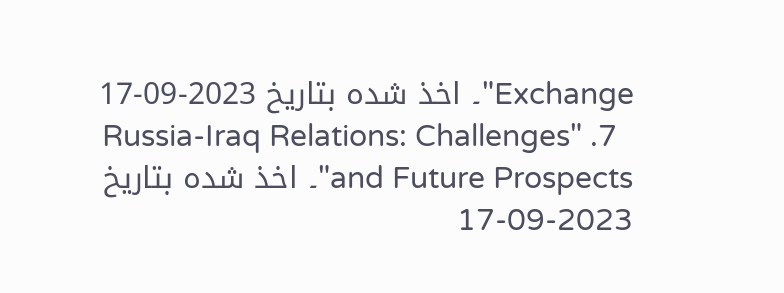Exchange"۔ اخذ شدہ بتاریخ 2023-09-17
  7. "Russia-Iraq Relations: Challenges and Future Prospects"۔ اخذ شدہ بتاریخ 2023-09-17